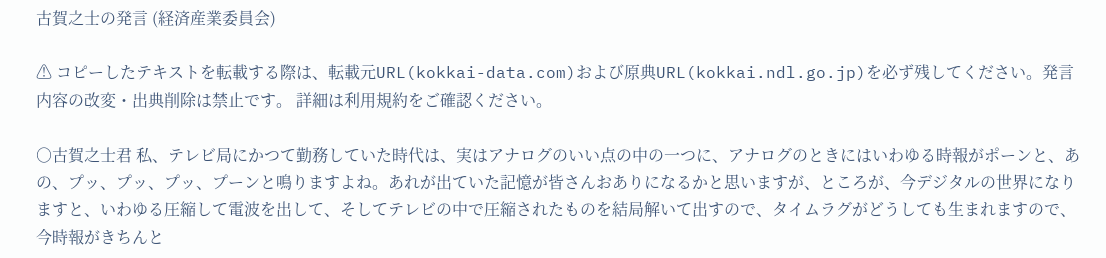古賀之士の発言 (経済産業委員会)

⚠ コピーしたテキストを転載する際は、転載元URL(kokkai-data.com)および原典URL(kokkai.ndl.go.jp)を必ず残してください。発言内容の改変・出典削除は禁止です。 詳細は利用規約をご確認ください。

○古賀之士君 私、テレビ局にかつて勤務していた時代は、実はアナログのいい点の中の一つに、アナログのときにはいわゆる時報がポーンと、あの、プッ、プッ、プッ、プーンと鳴りますよね。あれが出ていた記憶が皆さんおありになるかと思いますが、ところが、今デジタルの世界になりますと、いわゆる圧縮して電波を出して、そしてテレビの中で圧縮されたものを結局解いて出すので、タイムラグがどうしても生まれますので、今時報がきちんと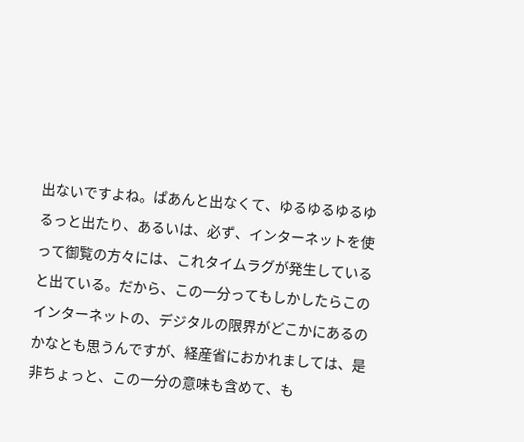出ないですよね。ぱあんと出なくて、ゆるゆるゆるゆるっと出たり、あるいは、必ず、インターネットを使って御覧の方々には、これタイムラグが発生していると出ている。だから、この一分ってもしかしたらこのインターネットの、デジタルの限界がどこかにあるのかなとも思うんですが、経産省におかれましては、是非ちょっと、この一分の意味も含めて、も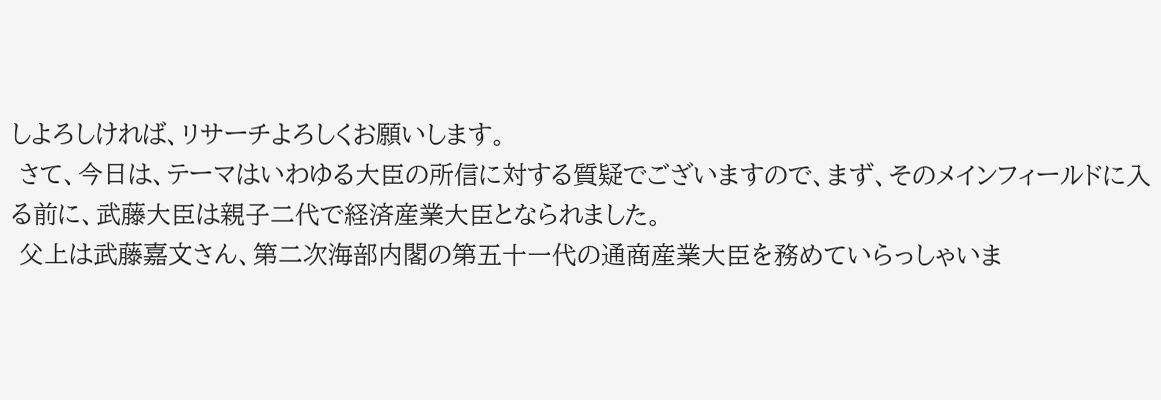しよろしければ、リサーチよろしくお願いします。
 さて、今日は、テーマはいわゆる大臣の所信に対する質疑でございますので、まず、そのメインフィールドに入る前に、武藤大臣は親子二代で経済産業大臣となられました。
 父上は武藤嘉文さん、第二次海部内閣の第五十一代の通商産業大臣を務めていらっしゃいま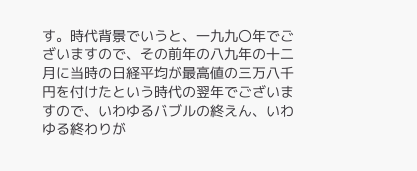す。時代背景でいうと、一九九〇年でございますので、その前年の八九年の十二月に当時の日経平均が最高値の三万八千円を付けたという時代の翌年でございますので、いわゆるバブルの終えん、いわゆる終わりが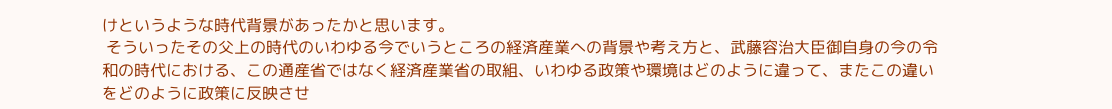けというような時代背景があったかと思います。
 そういったその父上の時代のいわゆる今でいうところの経済産業への背景や考え方と、武藤容治大臣御自身の今の令和の時代における、この通産省ではなく経済産業省の取組、いわゆる政策や環境はどのように違って、またこの違いをどのように政策に反映させ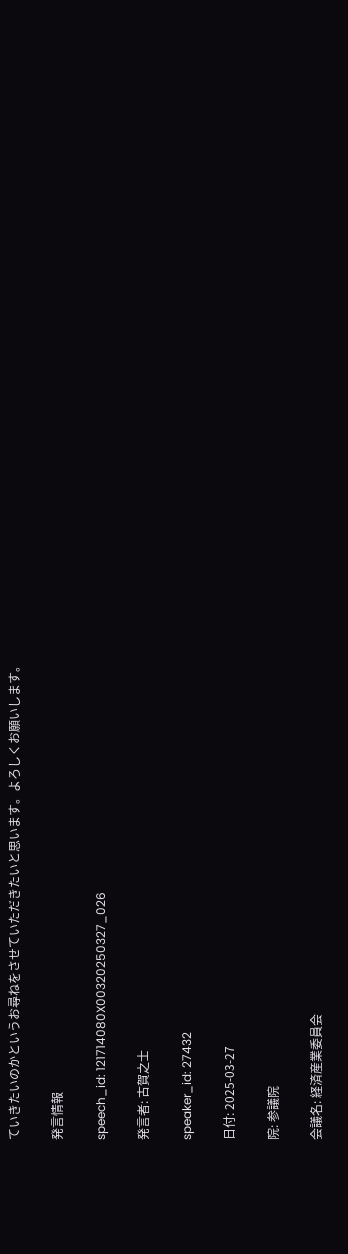ていきたいのかというお尋ねをさせていただきたいと思います。よろしくお願いします。

発言情報

speech_id: 121714080X00320250327_026

発言者: 古賀之士

speaker_id: 27432

日付: 2025-03-27

院: 参議院

会議名: 経済産業委員会